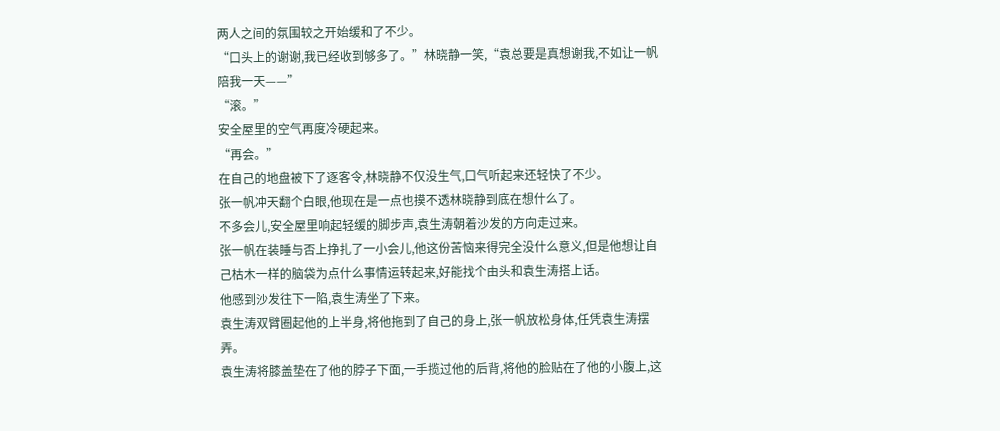两人之间的氛围较之开始缓和了不少。
“口头上的谢谢,我已经收到够多了。”林晓静一笑,“袁总要是真想谢我,不如让一帆陪我一天——”
“滚。”
安全屋里的空气再度冷硬起来。
“再会。”
在自己的地盘被下了逐客令,林晓静不仅没生气,口气听起来还轻快了不少。
张一帆冲天翻个白眼,他现在是一点也摸不透林晓静到底在想什么了。
不多会儿,安全屋里响起轻缓的脚步声,袁生涛朝着沙发的方向走过来。
张一帆在装睡与否上挣扎了一小会儿,他这份苦恼来得完全没什么意义,但是他想让自己枯木一样的脑袋为点什么事情运转起来,好能找个由头和袁生涛搭上话。
他感到沙发往下一陷,袁生涛坐了下来。
袁生涛双臂圈起他的上半身,将他拖到了自己的身上,张一帆放松身体,任凭袁生涛摆弄。
袁生涛将膝盖垫在了他的脖子下面,一手揽过他的后背,将他的脸贴在了他的小腹上,这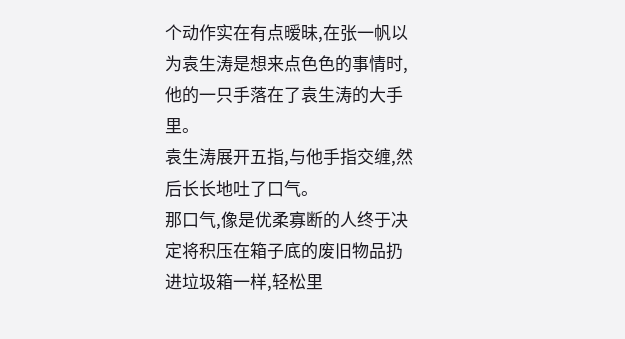个动作实在有点暧昧,在张一帆以为袁生涛是想来点色色的事情时,他的一只手落在了袁生涛的大手里。
袁生涛展开五指,与他手指交缠,然后长长地吐了口气。
那口气,像是优柔寡断的人终于决定将积压在箱子底的废旧物品扔进垃圾箱一样,轻松里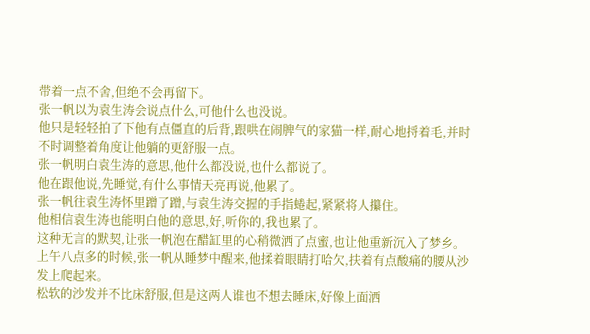带着一点不舍,但绝不会再留下。
张一帆以为袁生涛会说点什么,可他什么也没说。
他只是轻轻拍了下他有点僵直的后背,跟哄在闹脾气的家猫一样,耐心地捋着毛,并时不时调整着角度让他躺的更舒服一点。
张一帆明白袁生涛的意思,他什么都没说,也什么都说了。
他在跟他说,先睡觉,有什么事情天亮再说,他累了。
张一帆往袁生涛怀里蹭了蹭,与袁生涛交握的手指蜷起,紧紧将人攥住。
他相信袁生涛也能明白他的意思,好,听你的,我也累了。
这种无言的默契,让张一帆泡在醋缸里的心稍微洒了点蜜,也让他重新沉入了梦乡。
上午八点多的时候,张一帆从睡梦中醒来,他揉着眼睛打哈欠,扶着有点酸痛的腰从沙发上爬起来。
松软的沙发并不比床舒服,但是这两人谁也不想去睡床,好像上面洒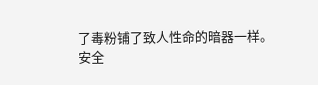了毒粉铺了致人性命的暗器一样。
安全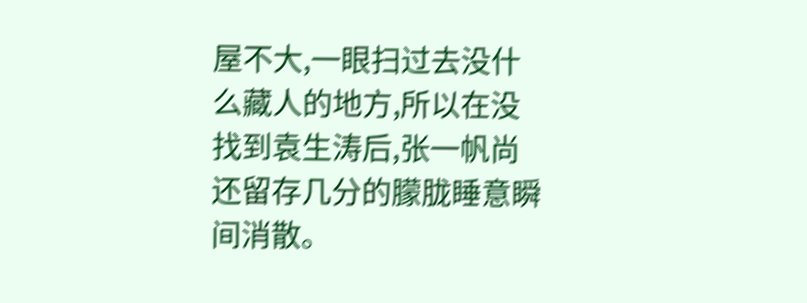屋不大,一眼扫过去没什么藏人的地方,所以在没找到袁生涛后,张一帆尚还留存几分的朦胧睡意瞬间消散。